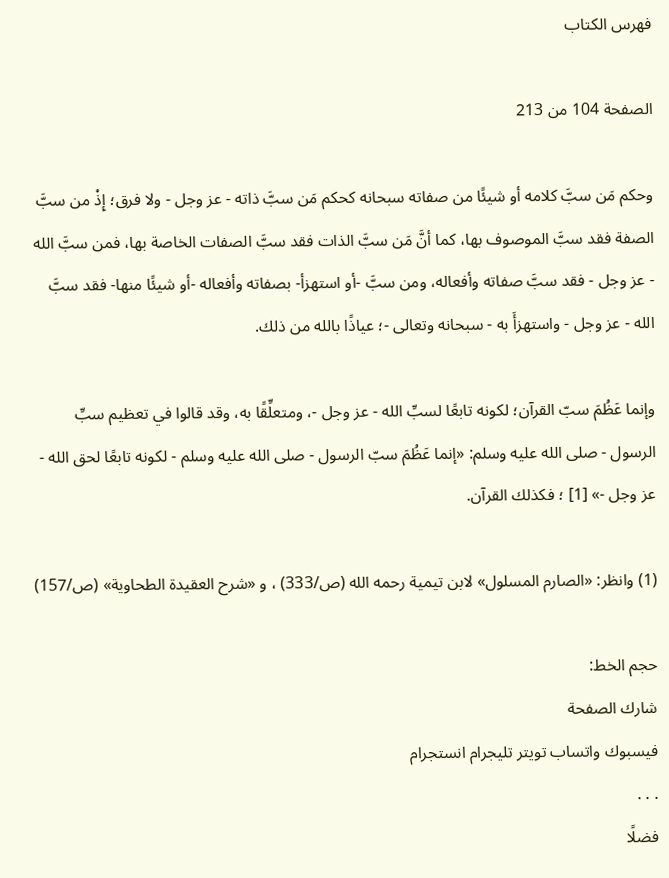فهرس الكتاب

الصفحة 104 من 213

وحكم مَن سبَّ كلامه أو شيئًا من صفاته سبحانه كحكم مَن سبَّ ذاته - عز وجل - ولا فرق؛ إِذْ من سبَّ الصفة فقد سبَّ الموصوف بها، كما أنَّ مَن سبَّ الذات فقد سبَّ الصفات الخاصة بها، فمن سبَّ الله - عز وجل - فقد سبَّ صفاته وأفعاله، ومن سبَّ -أو استهزأ- بصفاته وأفعاله -أو شيئًا منها- فقد سبَّ الله - عز وجل - واستهزأَ به - سبحانه وتعالى -؛ عياذًا بالله من ذلك.

وإنما عَظُمَ سبّ القرآن؛ لكونه تابعًا لسبِّ الله - عز وجل -، ومتعلِّقًا به، وقد قالوا في تعظيم سبِّ الرسول - صلى الله عليه وسلم: «إنما عَظُمَ سبّ الرسول - صلى الله عليه وسلم - لكونه تابعًا لحق الله - عز وجل -» [1] ؛ فكذلك القرآن.

(1) وانظر: «الصارم المسلول» لابن تيمية رحمه الله (ص/333) ، و «شرح العقيدة الطحاوية» (ص/157)

حجم الخط:
شارك الصفحة
فيسبوك واتساب تويتر تليجرام انستجرام
. . .
فضلًا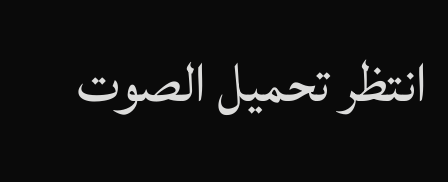انتظر تحميل الصوت